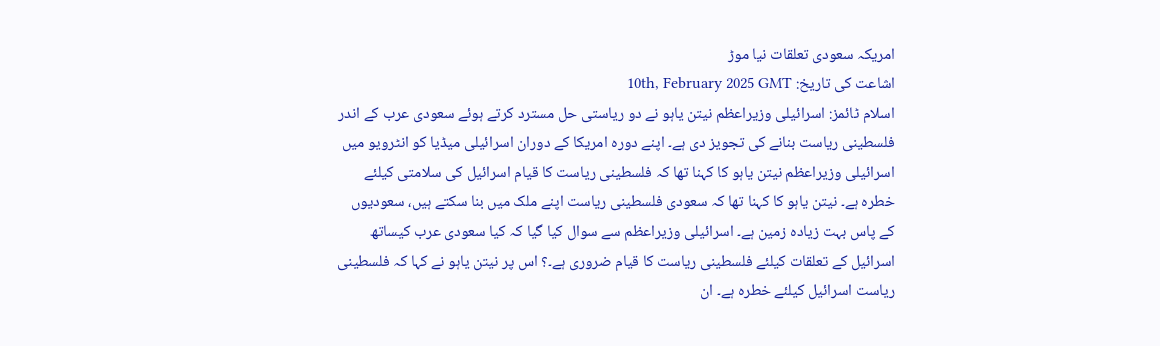امریکہ سعودی تعلقات نیا موڑ
اشاعت کی تاریخ: 10th, February 2025 GMT
اسلام ٹائمز: اسرائیلی وزیراعظم نیتن یاہو نے دو ریاستی حل مسترد کرتے ہوئے سعودی عرب کے اندر فلسطینی ریاست بنانے کی تجویز دی ہے۔ اپنے دورہ امریکا کے دوران اسرائیلی میڈیا کو انٹرویو میں اسرائیلی وزیراعظم نیتن یاہو کا کہنا تھا کہ فلسطینی ریاست کا قیام اسرائیل کی سلامتی کیلئے خطرہ ہے۔ نیتن یاہو کا کہنا تھا کہ سعودی فلسطینی ریاست اپنے ملک میں بنا سکتے ہیں، سعودیوں کے پاس بہت زیادہ زمین ہے۔ اسرائیلی وزیراعظم سے سوال کیا گیا کہ کیا سعودی عرب کیساتھ اسرائیل کے تعلقات کیلئے فلسطینی ریاست کا قیام ضروری ہے۔؟ اس پر نیتن یاہو نے کہا کہ فلسطینی ریاست اسرائیل کیلئے خطرہ ہے۔ ان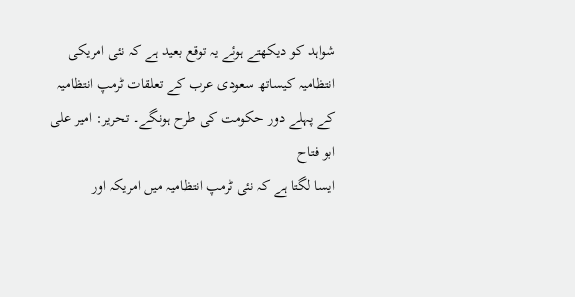شواہد کو دیکھتے ہوئے یہ توقع بعید ہے کہ نئی امریکی انتظامیہ کیساتھ سعودی عرب کے تعلقات ٹرمپ انتظامیہ کے پہلے دور حکومت کی طرح ہونگے۔ تحریر: امیر علی ابو فتاح
ایسا لگتا ہے کہ نئی ٹرمپ انتظامیہ میں امریکہ اور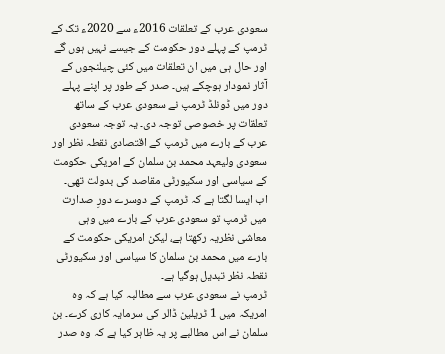سعودی عرب کے تعلقات 2016ء سے 2020ء تک کے ٹرمپ کے پہلے دور حکومت کے جیسے نہیں ہوں گے اور حال ہی میں ان تعلقات میں کئی چیلنجوں کے آثار نمودار ہوچکے ہیں۔ صدر کے طور پر اپنے پہلے دور میں ڈونلڈ ٹرمپ نے سعودی عرب کے ساتھ تعلقات پر خصوصی توجہ دی۔ یہ توجہ سعودی عرب کے بارے میں ٹرمپ کے اقتصادی نقطہ نظر اور سعودی ولیعہد محمد بن سلمان کے امریکی حکومت کے سیاسی اور سکیورٹی مقاصد کی بدولت تھی۔ اب ایسا لگتا ہے کہ ٹرمپ کے دوسرے دورِ صدارت میں ٹرمپ تو سعودی عرب کے بارے میں وہی معاشی نظریہ رکھتا ہے، لیکن امریکی حکومت کے بارے میں محمد بن سلمان کا سیاسی اور سکیورٹی نقطہ نظر تبدیل ہوگیا ہے۔
ٹرمپ نے سعودی عرب سے مطالبہ کیا ہے کہ وہ امریکہ میں 1 ٹریلین ڈالر کی سرمایہ کاری کرے۔ بن سلمان نے اس مطالبے پر یہ ظاہر کیا ہے کہ وہ صدر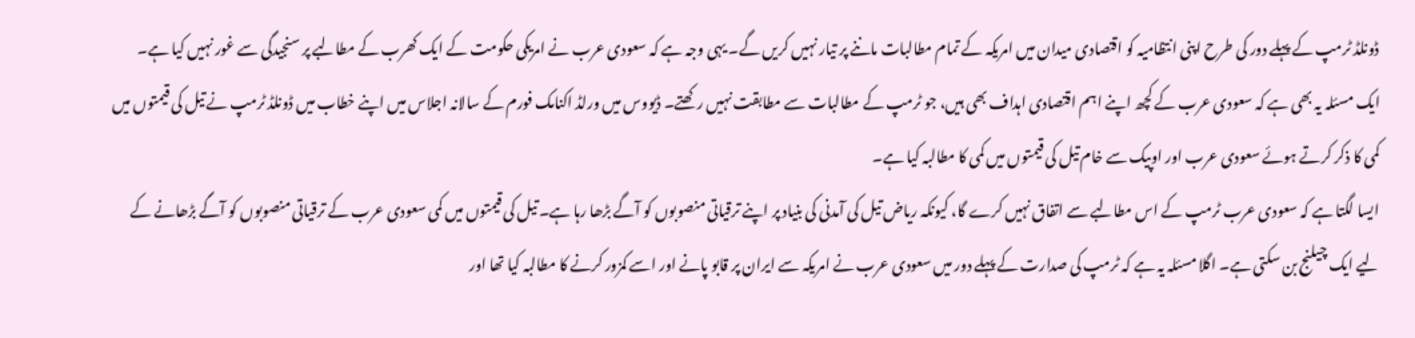ڈونلڈ ٹرمپ کے پہلے دور کی طرح اپنی انتظامیہ کو اقتصادی میدان میں امریکہ کے تمام مطالبات ماننے پر تیار نہیں کریں گے۔ یہی وجہ ہے کہ سعودی عرب نے امریکی حکومت کے ایک کھرب کے مطالبے پر سنجیدگی سے غور نہیں کیا ہے۔ ایک مسئلہ یہ بھی ہے کہ سعودی عرب کے کچھ اپنے اہم اقتصادی اہداف بھی ہیں، جو ٹرمپ کے مطالبات سے مطابقت نہیں رکھتے۔ ڈیووس میں ورلڈ اکنامک فورم کے سالانہ اجلاس میں اپنے خطاب میں ڈونلڈ ٹرمپ نے تیل کی قیمتوں میں کمی کا ذکر کرتے ہوئے سعودی عرب اور اوپیک سے خام تیل کی قیمتوں میں کمی کا مطالبہ کیا ہے۔
ایسا لگتا ہے کہ سعودی عرب ٹرمپ کے اس مطالبے سے اتفاق نہیں کرے گا، کیونکہ ریاض تیل کی آمدنی کی بنیاد پر اپنے ترقیاتی منصوبوں کو آگے بڑھا رہا ہے۔ تیل کی قیمتوں میں کمی سعودی عرب کے ترقیاتی منصوبوں کو آگے بڑھانے کے لیے ایک چیلنج بن سکتی ہے۔ اگلا مسئلہ یہ ہے کہ ٹرمپ کی صدارت کے پہلے دور میں سعودی عرب نے امریکہ سے ایران پر قابو پانے اور اسے کمزور کرنے کا مطالبہ کیا تھا اور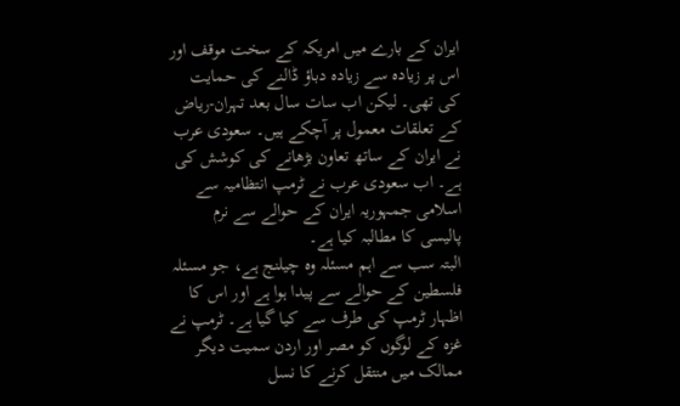ایران کے بارے میں امریکہ کے سخت موقف اور اس پر زیادہ سے زیادہ دباؤ ڈالنے کی حمایت کی تھی۔ لیکن اب سات سال بعد تہران-ریاض کے تعلقات معمول پر آچکے ہیں۔ سعودی عرب نے ایران کے ساتھ تعاون بڑھانے کی کوشش کی ہے۔ اب سعودی عرب نے ٹرمپ انتظامیہ سے اسلامی جمہوریہ ایران کے حوالے سے نرم پالیسی کا مطالبہ کیا ہے۔
البتہ سب سے اہم مسئلہ وہ چیلنج ہے، جو مسئلہ فلسطین کے حوالے سے پیدا ہوا ہے اور اس کا اظہار ٹرمپ کی طرف سے کیا گیا ہے۔ ٹرمپ نے غزہ کے لوگوں کو مصر اور اردن سمیت دیگر ممالک میں منتقل کرنے کا نسل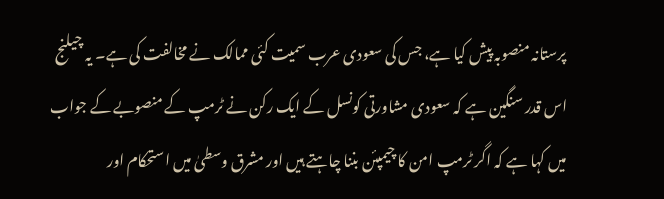پرستانہ منصوبہ پیش کیا ہے، جس کی سعودی عرب سمیت کئی ممالک نے مخالفت کی ہے۔ یہ چیلنج اس قدر سنگین ہے کہ سعودی مشاورتی کونسل کے ایک رکن نے ٹرمپ کے منصوبے کے جواب میں کہا ہے کہ اگر ٹرمپ امن کا چیمپئن بننا چاہتے ہیں اور مشرق وسطیٰ میں استحکام اور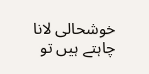خوشحالی لانا چاہتے ہیں تو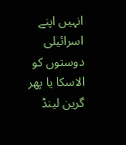انہیں اپنے اسرائیلی دوستوں کو الاسکا یا پھر گرین لینڈ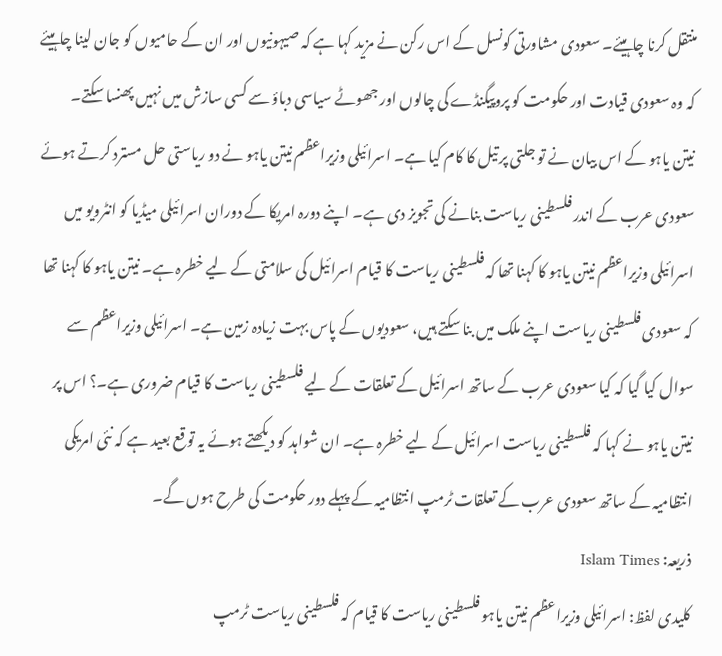منتقل کرنا چاہیئے۔ سعودی مشاورتی کونسل کے اس رکن نے مزید کہا ہے کہ صیہونیوں اور ان کے حامیوں کو جان لینا چاہیئے کہ وہ سعودی قیادت اور حکومت کو پروپیگنڈے کی چالوں اور جھوٹے سیاسی دباؤ سے کسی سازش میں نہیں پھنسا سکتے۔
نیتن یاہو کے اس بیان نے تو جلتی پر تیل کا کام کیا ہے۔ اسرائیلی وزیراعظم نیتن یاہو نے دو ریاستی حل مسترد کرتے ہوئے سعودی عرب کے اندر فلسطینی ریاست بنانے کی تجویز دی ہے۔ اپنے دورہ امریکا کے دوران اسرائیلی میڈیا کو انٹرویو میں اسرائیلی وزیراعظم نیتن یاہو کا کہنا تھا کہ فلسطینی ریاست کا قیام اسرائیل کی سلامتی کے لیے خطرہ ہے۔ نیتن یاہو کا کہنا تھا کہ سعودی فلسطینی ریاست اپنے ملک میں بنا سکتے ہیں، سعودیوں کے پاس بہت زیادہ زمین ہے۔ اسرائیلی وزیراعظم سے سوال کیا گیا کہ کیا سعودی عرب کے ساتھ اسرائیل کے تعلقات کے لیے فلسطینی ریاست کا قیام ضروری ہے۔؟ اس پر نیتن یاہو نے کہا کہ فلسطینی ریاست اسرائیل کے لیے خطرہ ہے۔ ان شواہد کو دیکھتے ہوئے یہ توقع بعید ہے کہ نئی امریکی انتظامیہ کے ساتھ سعودی عرب کے تعلقات ٹرمپ انتظامیہ کے پہلے دور حکومت کی طرح ہوں گے۔
ذریعہ: Islam Times
کلیدی لفظ: اسرائیلی وزیراعظم نیتن یاہو فلسطینی ریاست کا قیام کہ فلسطینی ریاست ٹرمپ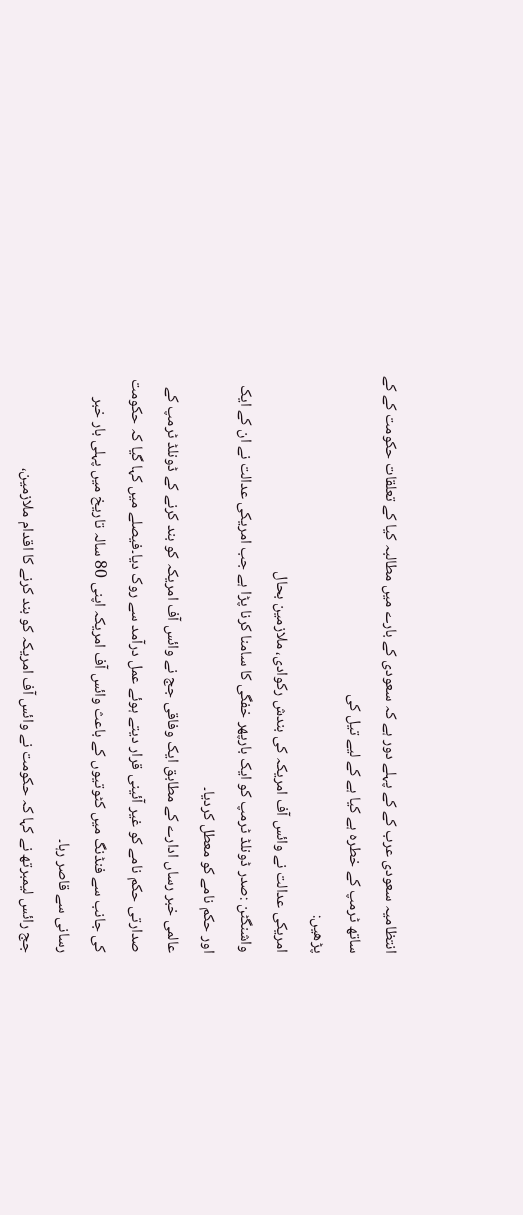انتظامیہ سعودی عرب کے کے پہلے دور ہے کہ سعودی کے بارے میں مطالبہ کیا کے تعلقات حکومت کے کے ساتھ ٹرمپ کے خطرہ ہے کیا ہے کے لیے تیل کی
پڑھیں:
امریکی عدالت نے وائس آف امریکہ کی بندش رکوادی، ملازمین بحال
واشنگٹن :صدر ڈونلڈ ٹرمپ کو ایک بارپھر خفگی کا سامنا کرنا پڑا ہے جب امریکی عدالت نے ان کے ایک اور حکم نامے کو معطل کردیا۔
عالمی خبر رساں ادارے کے مطابق ایک وفاقی جج نے وائس آف امریکہ کو بند کرنے کے ڈونلڈ ٹرمپ کے صدارتی حکم نامے کو غیر آئینی قرار دیتے ہوئے عمل درآمد سے روک دیا۔فیصلے میں کہا گیا کہ حکومت کی جانب سے فنڈنگ میں کٹوتیوں کے باعث وائس آف امریکہ اپنی 80 سالہ تاریخ میں پہلی بار خبر رسانی سے قاصر رہا۔
جج رائس لیمبرتھ نے کہا کہ حکومت نے وائس آف امریکہ کو بند کرنے کا اقدام ملازمین،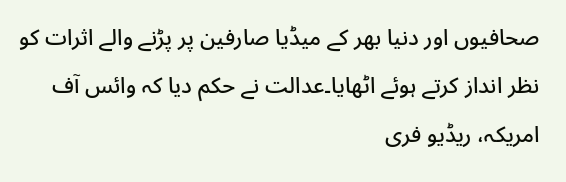صحافیوں اور دنیا بھر کے میڈیا صارفین پر پڑنے والے اثرات کو نظر انداز کرتے ہوئے اٹھایا۔عدالت نے حکم دیا کہ وائس آف امریکہ، ریڈیو فری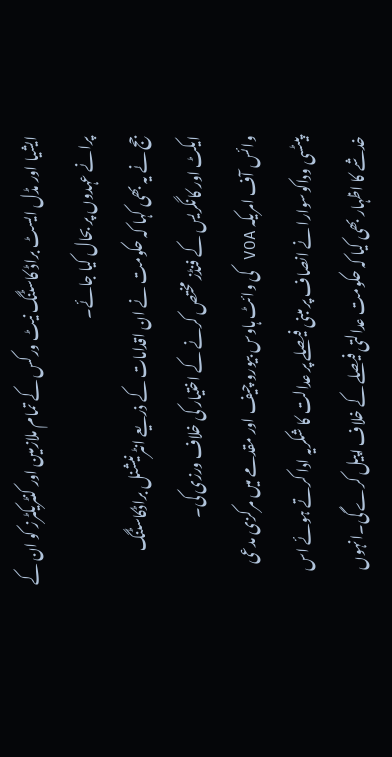ایشیا اور مڈل ایسٹ براڈ کاسٹنگ نیٹ ورکس کے تمام ملازمین اور کنٹریکٹرز کو ان کے پرانے عہدوں پر بحال کیا جائے۔
جج نے یہ بھی کہا کہ حکومت نے ان اقدامات کے ذریعے انٹرنیشنل براڈکاسٹنگ ایکٹ اور کانگریس کے فنڈز مختص کرنے کے اختیار کی خلاف ورزی کی۔
وائس آف امریکہ VOA کی وائٹ ہاوس بیورو چیف اور مقدمے میں مرکزی مدعی پیٹسی وداکوسوارا نے انصاف پر مبنی فیصلے پر عدالت کا شکریہ ادا کرتے ہوئے اس خدشے کا اظہار بھی کیا کہ حکومت عدالتی فیصلے کے خلاف اپیل کرے گی۔انہوں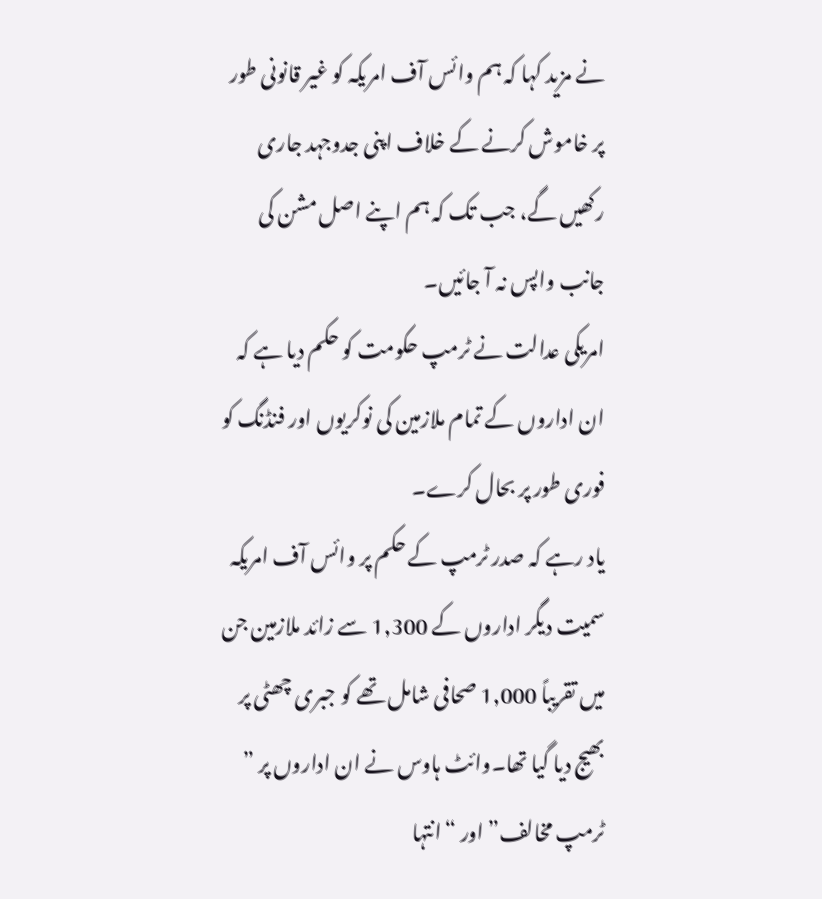نے مزید کہا کہ ہم وائس آف امریکہ کو غیر قانونی طور پر خاموش کرنے کے خلاف اپنی جدوجہد جاری رکھیں گے، جب تک کہ ہم اپنے اصل مشن کی جانب واپس نہ آ جائیں۔
امریکی عدالت نے ٹرمپ حکومت کو حکم دیا ہے کہ ان اداروں کے تمام ملازمین کی نوکریوں اور فنڈنگ کو فوری طور پر بحال کرے۔
یاد رہے کہ صدر ٹرمپ کے حکم پر وائس آف امریکہ سمیت دیگر اداروں کے 1,300 سے زائد ملازمین جن میں تقریباً 1,000 صحافی شامل تھے کو جبری چھٹی پر بھیج دیا گیا تھا۔وائٹ ہاوس نے ان اداروں پر ” ٹرمپ مخالف” اور “انتہا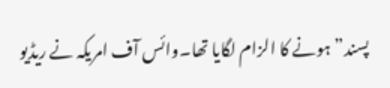پسند” ہونے کا الزام لگایا تھا۔وائس آف امریکہ نے ریڈیو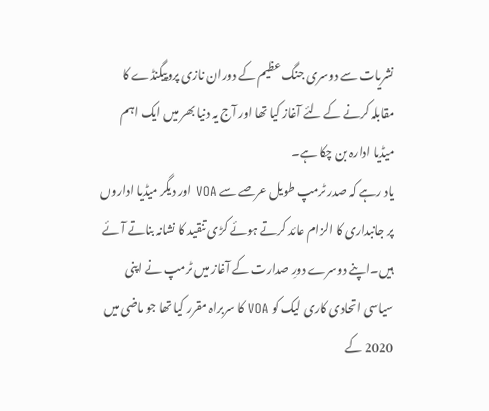نشریات سے دوسری جنگ عظیم کے دوران نازی پروپیگنڈے کا مقابلہ کرنے کے لئے آغاز کیا تھا اور آج یہ دنیا بھر میں ایک اہم میڈیا ادارہ بن چکا ہے۔
یاد رہے کہ صدر ٹرمپ طویل عرصے سے VOA اور دیگر میڈیا اداروں پر جانبداری کا الزام عائد کرتے ہوئے کڑی تنقید کا نشانہ بناتے آئے ہیں۔اپنے دوسرے دورِ صدارت کے آغاز میں ٹرمپ نے اپنی سیاسی اتحادی کاری لیک کو VOA کا سربراہ مقرر کیا تھا جو ماضی میں 2020 کے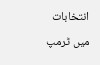انتخابات میں ٹرمپ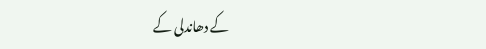کے دھاندلی کے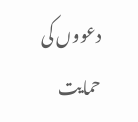دعووں کی حمایت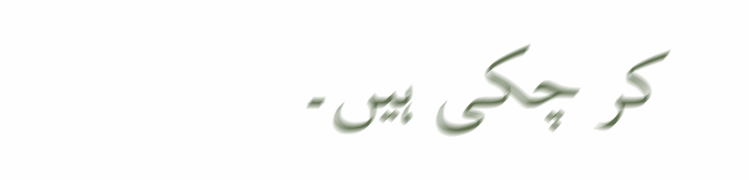کر چکی ہیں۔